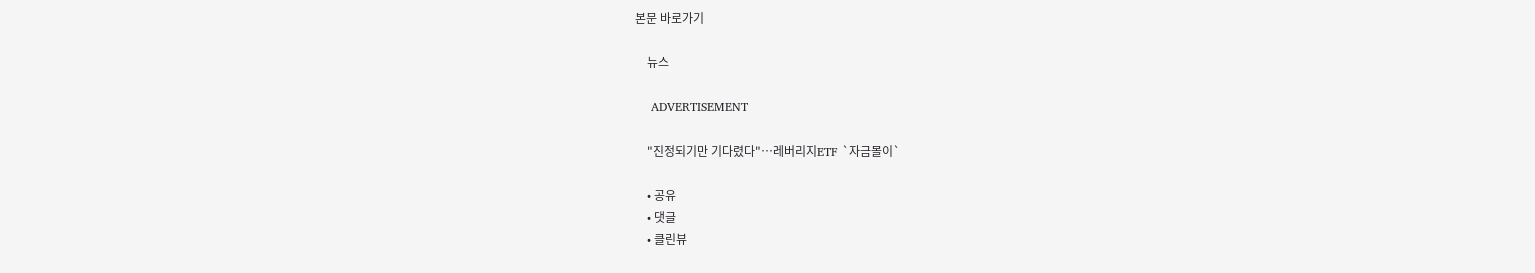본문 바로가기

    뉴스

    ADVERTISEMENT

    "진정되기만 기다렸다"…레버리지ETF `자금몰이`

    • 공유
    • 댓글
    • 클린뷰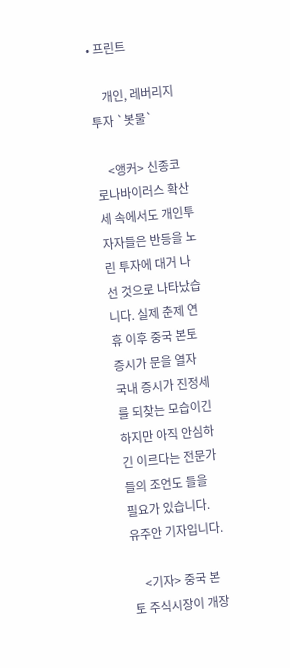• 프린트

    개인, 레버리지 투자 `봇물`

    <앵커> 신종코로나바이러스 확산세 속에서도 개인투자자들은 반등을 노린 투자에 대거 나선 것으로 나타났습니다. 실제 춘제 연휴 이후 중국 본토 증시가 문을 열자 국내 증시가 진정세를 되찾는 모습이긴 하지만 아직 안심하긴 이르다는 전문가들의 조언도 들을 필요가 있습니다. 유주안 기자입니다.

    <기자> 중국 본토 주식시장이 개장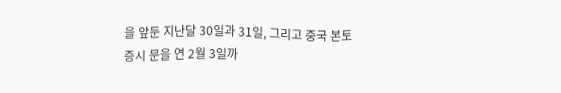을 앞둔 지난달 30일과 31일, 그리고 중국 본토 증시 문을 연 2월 3일까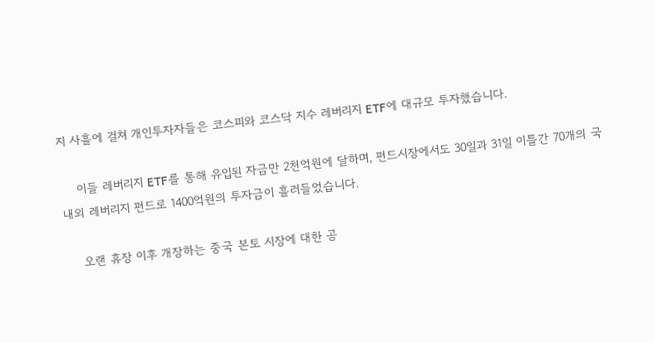지 사흘에 걸쳐 개인투자자들은 코스피와 코스닥 지수 레버리지 ETF에 대규모 투자했습니다.

    이들 레버리지 ETF를 통해 유입된 자금만 2천억원에 달하며, 펀드시장에서도 30일과 31일 이틀간 70개의 국내외 레버리지 펀드로 1400억원의 투자금이 흘러들었습니다.

    오랜 휴장 이후 개장하는 중국 본토 시장에 대한 공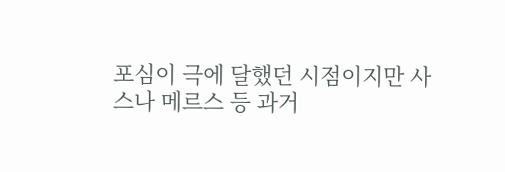포심이 극에 달했던 시점이지만 사스나 메르스 등 과거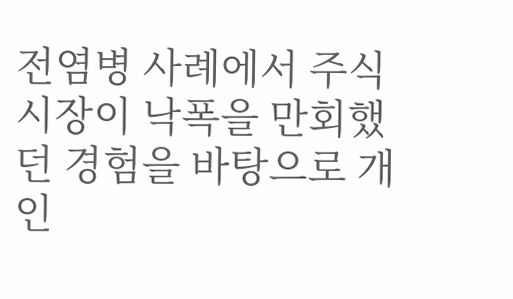전염병 사례에서 주식시장이 낙폭을 만회했던 경험을 바탕으로 개인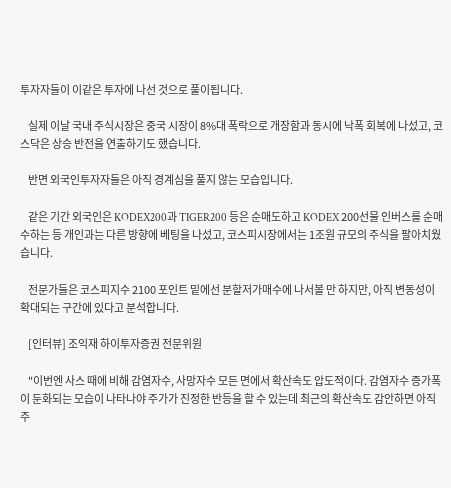투자자들이 이같은 투자에 나선 것으로 풀이됩니다.

    실제 이날 국내 주식시장은 중국 시장이 8%대 폭락으로 개장함과 동시에 낙폭 회복에 나섰고, 코스닥은 상승 반전을 연출하기도 했습니다.

    반면 외국인투자자들은 아직 경계심을 풀지 않는 모습입니다.

    같은 기간 외국인은 KODEX200과 TIGER200 등은 순매도하고 KODEX 200선물 인버스를 순매수하는 등 개인과는 다른 방향에 베팅을 나섰고, 코스피시장에서는 1조원 규모의 주식을 팔아치웠습니다.

    전문가들은 코스피지수 2100 포인트 밑에선 분할저가매수에 나서볼 만 하지만, 아직 변동성이 확대되는 구간에 있다고 분석합니다.

    [인터뷰] 조익재 하이투자증권 전문위원

    "이번엔 사스 때에 비해 감염자수, 사망자수 모든 면에서 확산속도 압도적이다. 감염자수 증가폭이 둔화되는 모습이 나타나야 주가가 진정한 반등을 할 수 있는데 최근의 확산속도 감안하면 아직 주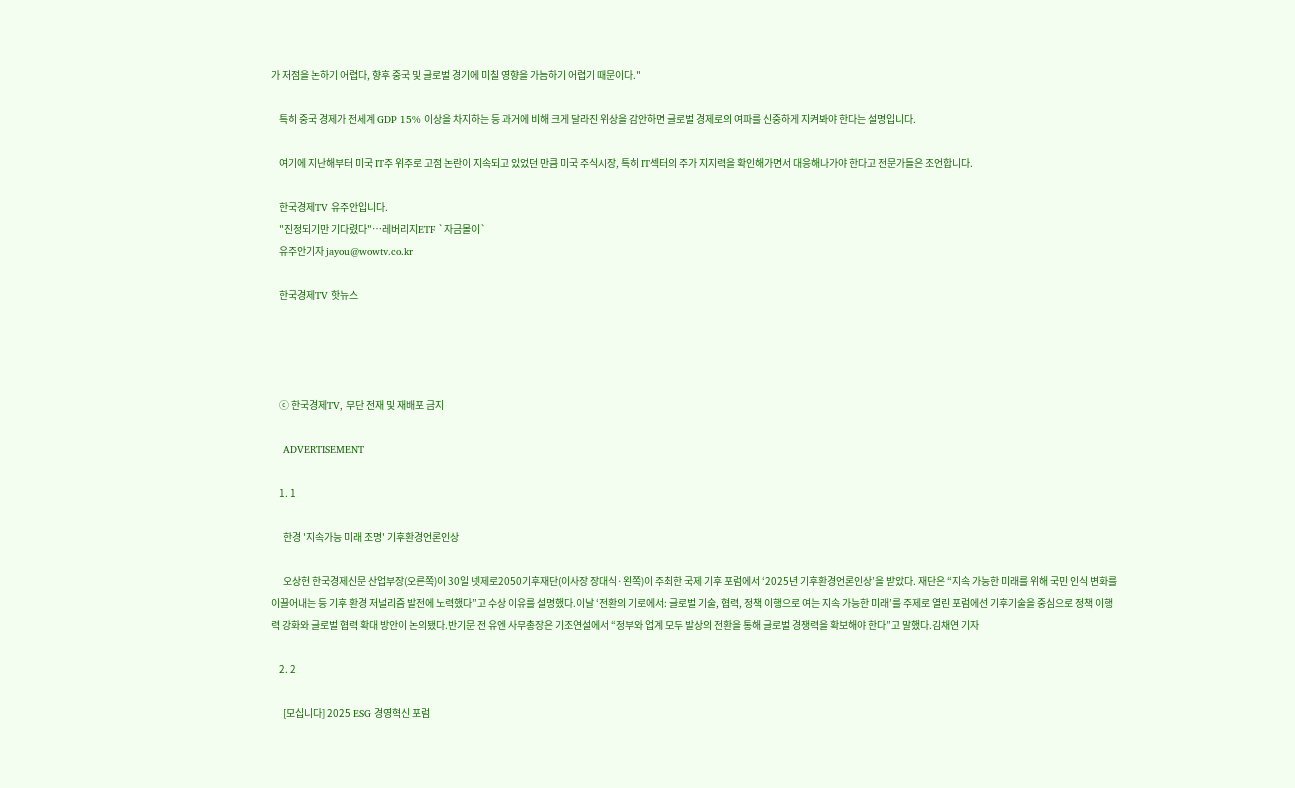가 저점을 논하기 어렵다, 향후 중국 및 글로벌 경기에 미칠 영향을 가늠하기 어렵기 때문이다."

    특히 중국 경제가 전세계 GDP 15% 이상을 차지하는 등 과거에 비해 크게 달라진 위상을 감안하면 글로벌 경제로의 여파를 신중하게 지켜봐야 한다는 설명입니다.

    여기에 지난해부터 미국 IT주 위주로 고점 논란이 지속되고 있었던 만큼 미국 주식시장, 특히 IT섹터의 주가 지지력을 확인해가면서 대응해나가야 한다고 전문가들은 조언합니다.

    한국경제TV 유주안입니다.
    "진정되기만 기다렸다"…레버리지ETF `자금몰이`
    유주안기자 jayou@wowtv.co.kr

    한국경제TV 핫뉴스




    ⓒ 한국경제TV, 무단 전재 및 재배포 금지

    ADVERTISEMENT

    1. 1

      한경 '지속가능 미래 조명' 기후환경언론인상

      오상헌 한국경제신문 산업부장(오른쪽)이 30일 넷제로2050기후재단(이사장 장대식·왼쪽)이 주최한 국제 기후 포럼에서 ‘2025년 기후환경언론인상’을 받았다. 재단은 “지속 가능한 미래를 위해 국민 인식 변화를 이끌어내는 등 기후 환경 저널리즘 발전에 노력했다”고 수상 이유를 설명했다.이날 ‘전환의 기로에서: 글로벌 기술, 협력, 정책 이행으로 여는 지속 가능한 미래’를 주제로 열린 포럼에선 기후기술을 중심으로 정책 이행력 강화와 글로벌 협력 확대 방안이 논의됐다.반기문 전 유엔 사무총장은 기조연설에서 “정부와 업계 모두 발상의 전환을 통해 글로벌 경쟁력을 확보해야 한다”고 말했다.김채연 기자

    2. 2

      [모십니다] 2025 ESG 경영혁신 포럼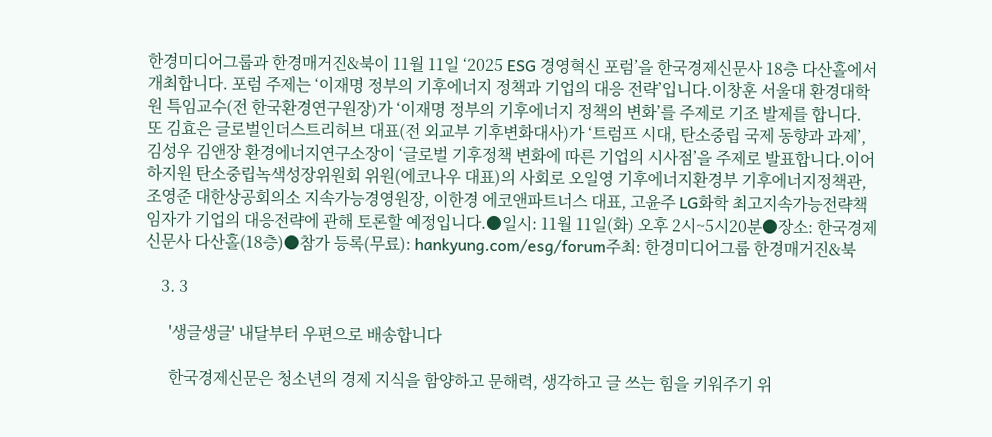한경미디어그룹과 한경매거진&북이 11월 11일 ‘2025 ESG 경영혁신 포럼’을 한국경제신문사 18층 다산홀에서 개최합니다. 포럼 주제는 ‘이재명 정부의 기후에너지 정책과 기업의 대응 전략’입니다.이창훈 서울대 환경대학원 특임교수(전 한국환경연구원장)가 ‘이재명 정부의 기후에너지 정책의 변화’를 주제로 기조 발제를 합니다. 또 김효은 글로벌인더스트리허브 대표(전 외교부 기후변화대사)가 ‘트럼프 시대, 탄소중립 국제 동향과 과제’, 김성우 김앤장 환경에너지연구소장이 ‘글로벌 기후정책 변화에 따른 기업의 시사점’을 주제로 발표합니다.이어 하지원 탄소중립녹색성장위원회 위원(에코나우 대표)의 사회로 오일영 기후에너지환경부 기후에너지정책관, 조영준 대한상공회의소 지속가능경영원장, 이한경 에코앤파트너스 대표, 고윤주 LG화학 최고지속가능전략책임자가 기업의 대응전략에 관해 토론할 예정입니다.●일시: 11월 11일(화) 오후 2시~5시20분●장소: 한국경제신문사 다산홀(18층)●참가 등록(무료): hankyung.com/esg/forum주최: 한경미디어그룹 한경매거진&북

    3. 3

      '생글생글' 내달부터 우편으로 배송합니다

      한국경제신문은 청소년의 경제 지식을 함양하고 문해력, 생각하고 글 쓰는 힘을 키워주기 위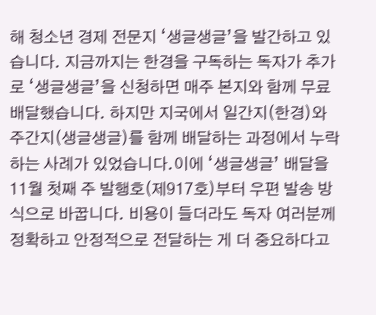해 청소년 경제 전문지 ‘생글생글’을 발간하고 있습니다. 지금까지는 한경을 구독하는 독자가 추가로 ‘생글생글’을 신청하면 매주 본지와 함께 무료 배달했습니다. 하지만 지국에서 일간지(한경)와 주간지(생글생글)를 함께 배달하는 과정에서 누락하는 사례가 있었습니다.이에 ‘생글생글’ 배달을 11월 첫째 주 발행호(제917호)부터 우편 발송 방식으로 바꿉니다. 비용이 들더라도 독자 여러분께 정확하고 안정적으로 전달하는 게 더 중요하다고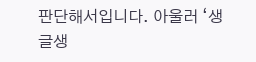판단해서입니다. 아울러 ‘생글생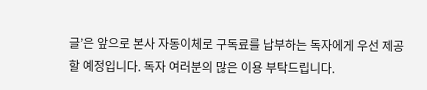글’은 앞으로 본사 자동이체로 구독료를 납부하는 독자에게 우선 제공할 예정입니다. 독자 여러분의 많은 이용 부탁드립니다.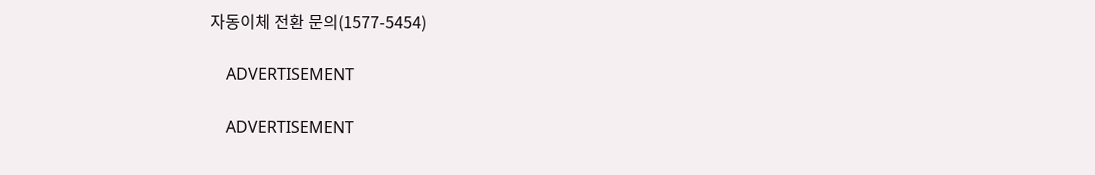자동이체 전환 문의(1577-5454)

    ADVERTISEMENT

    ADVERTISEMENT